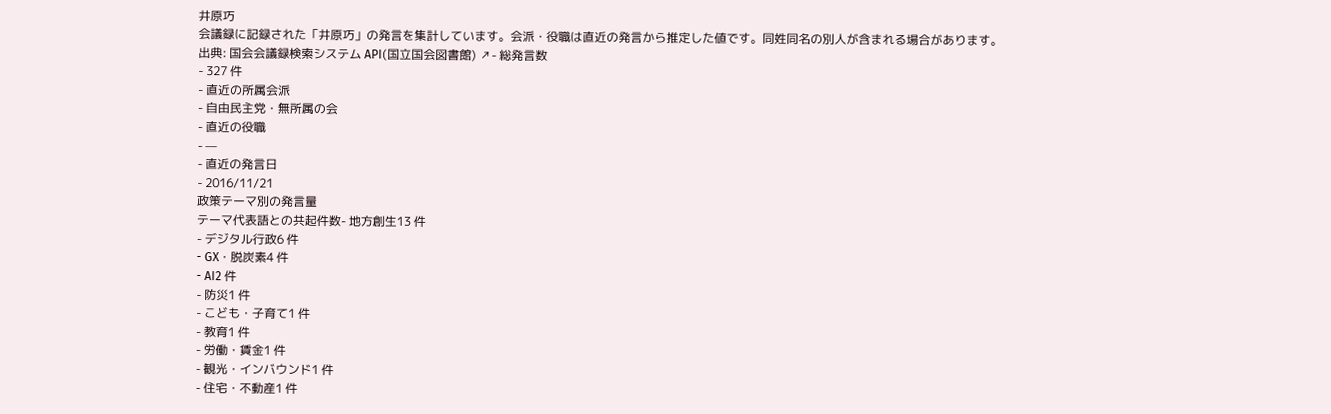井原巧
会議録に記録された「井原巧」の発言を集計しています。会派・役職は直近の発言から推定した値です。同姓同名の別人が含まれる場合があります。
出典: 国会会議録検索システム API(国立国会図書館) ↗- 総発言数
- 327 件
- 直近の所属会派
- 自由民主党・無所属の会
- 直近の役職
- —
- 直近の発言日
- 2016/11/21
政策テーマ別の発言量
テーマ代表語との共起件数- 地方創生13 件
- デジタル行政6 件
- GX・脱炭素4 件
- AI2 件
- 防災1 件
- こども・子育て1 件
- 教育1 件
- 労働・賃金1 件
- 観光・インバウンド1 件
- 住宅・不動産1 件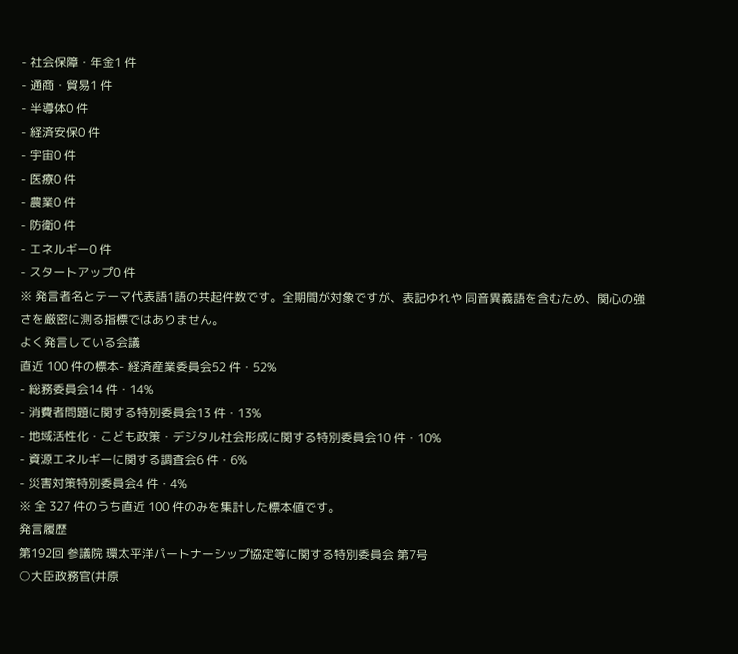- 社会保障・年金1 件
- 通商・貿易1 件
- 半導体0 件
- 経済安保0 件
- 宇宙0 件
- 医療0 件
- 農業0 件
- 防衛0 件
- エネルギー0 件
- スタートアップ0 件
※ 発言者名とテーマ代表語1語の共起件数です。全期間が対象ですが、表記ゆれや 同音異義語を含むため、関心の強さを厳密に測る指標ではありません。
よく発言している会議
直近 100 件の標本- 経済産業委員会52 件・52%
- 総務委員会14 件・14%
- 消費者問題に関する特別委員会13 件・13%
- 地域活性化・こども政策・デジタル社会形成に関する特別委員会10 件・10%
- 資源エネルギーに関する調査会6 件・6%
- 災害対策特別委員会4 件・4%
※ 全 327 件のうち直近 100 件のみを集計した標本値です。
発言履歴
第192回 参議院 環太平洋パートナーシップ協定等に関する特別委員会 第7号
○大臣政務官(井原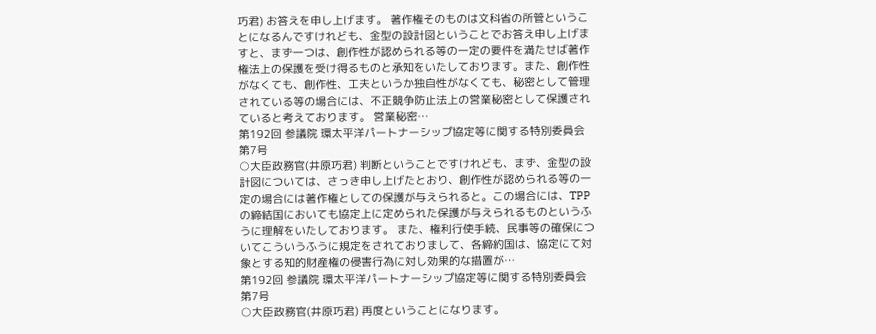巧君) お答えを申し上げます。 著作権そのものは文科省の所管ということになるんですけれども、金型の設計図ということでお答え申し上げますと、まず一つは、創作性が認められる等の一定の要件を満たせば著作権法上の保護を受け得るものと承知をいたしております。また、創作性がなくても、創作性、工夫というか独自性がなくても、秘密として管理されている等の場合には、不正競争防止法上の営業秘密として保護されていると考えております。 営業秘密…
第192回 参議院 環太平洋パートナーシップ協定等に関する特別委員会 第7号
○大臣政務官(井原巧君) 判断ということですけれども、まず、金型の設計図については、さっき申し上げたとおり、創作性が認められる等の一定の場合には著作権としての保護が与えられると。この場合には、TPPの締結国においても協定上に定められた保護が与えられるものというふうに理解をいたしております。 また、権利行使手続、民事等の確保についてこういうふうに規定をされておりまして、各締約国は、協定にて対象とする知的財産権の侵害行為に対し効果的な措置が…
第192回 参議院 環太平洋パートナーシップ協定等に関する特別委員会 第7号
○大臣政務官(井原巧君) 再度ということになります。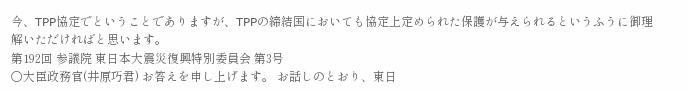今、TPP協定でということでありますが、TPPの締結国においても協定上定められた保護が与えられるというふうに御理解いただければと思います。
第192回 参議院 東日本大震災復興特別委員会 第3号
○大臣政務官(井原巧君) お答えを申し上げます。 お話しのとおり、東日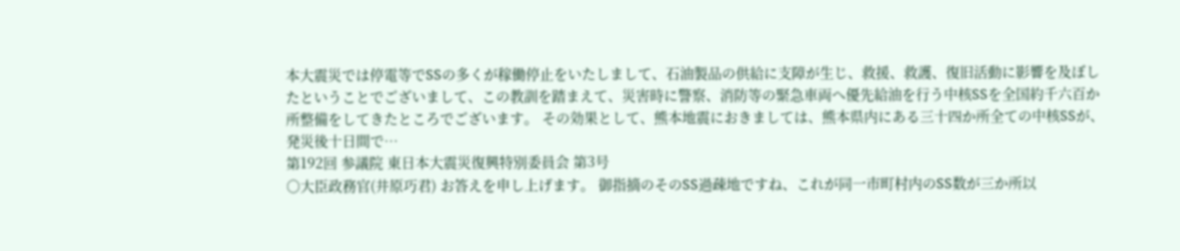本大震災では停電等でSSの多くが稼働停止をいたしまして、石油製品の供給に支障が生じ、救援、救護、復旧活動に影響を及ぼしたということでございまして、この教訓を踏まえて、災害時に警察、消防等の緊急車両へ優先給油を行う中核SSを全国約千六百か所整備をしてきたところでございます。 その効果として、熊本地震におきましては、熊本県内にある三十四か所全ての中核SSが、発災後十日間で…
第192回 参議院 東日本大震災復興特別委員会 第3号
○大臣政務官(井原巧君) お答えを申し上げます。 御指摘のそのSS過疎地ですね、これが同一市町村内のSS数が三か所以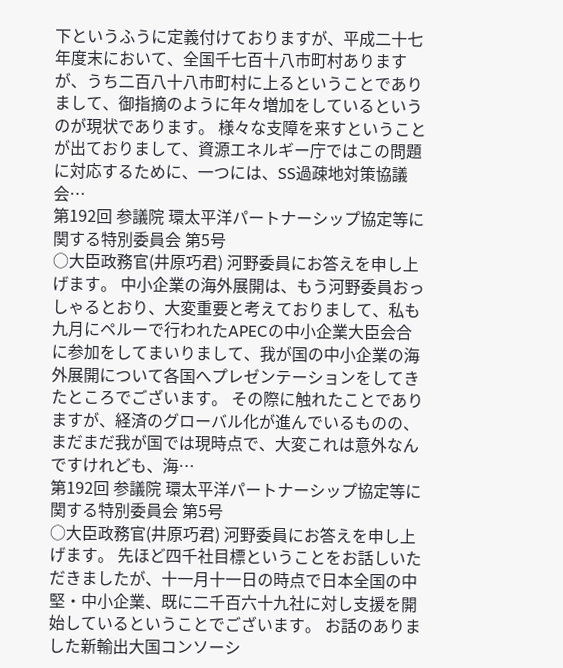下というふうに定義付けておりますが、平成二十七年度末において、全国千七百十八市町村ありますが、うち二百八十八市町村に上るということでありまして、御指摘のように年々増加をしているというのが現状であります。 様々な支障を来すということが出ておりまして、資源エネルギー庁ではこの問題に対応するために、一つには、SS過疎地対策協議会…
第192回 参議院 環太平洋パートナーシップ協定等に関する特別委員会 第5号
○大臣政務官(井原巧君) 河野委員にお答えを申し上げます。 中小企業の海外展開は、もう河野委員おっしゃるとおり、大変重要と考えておりまして、私も九月にペルーで行われたAPECの中小企業大臣会合に参加をしてまいりまして、我が国の中小企業の海外展開について各国へプレゼンテーションをしてきたところでございます。 その際に触れたことでありますが、経済のグローバル化が進んでいるものの、まだまだ我が国では現時点で、大変これは意外なんですけれども、海…
第192回 参議院 環太平洋パートナーシップ協定等に関する特別委員会 第5号
○大臣政務官(井原巧君) 河野委員にお答えを申し上げます。 先ほど四千社目標ということをお話しいただきましたが、十一月十一日の時点で日本全国の中堅・中小企業、既に二千百六十九社に対し支援を開始しているということでございます。 お話のありました新輸出大国コンソーシ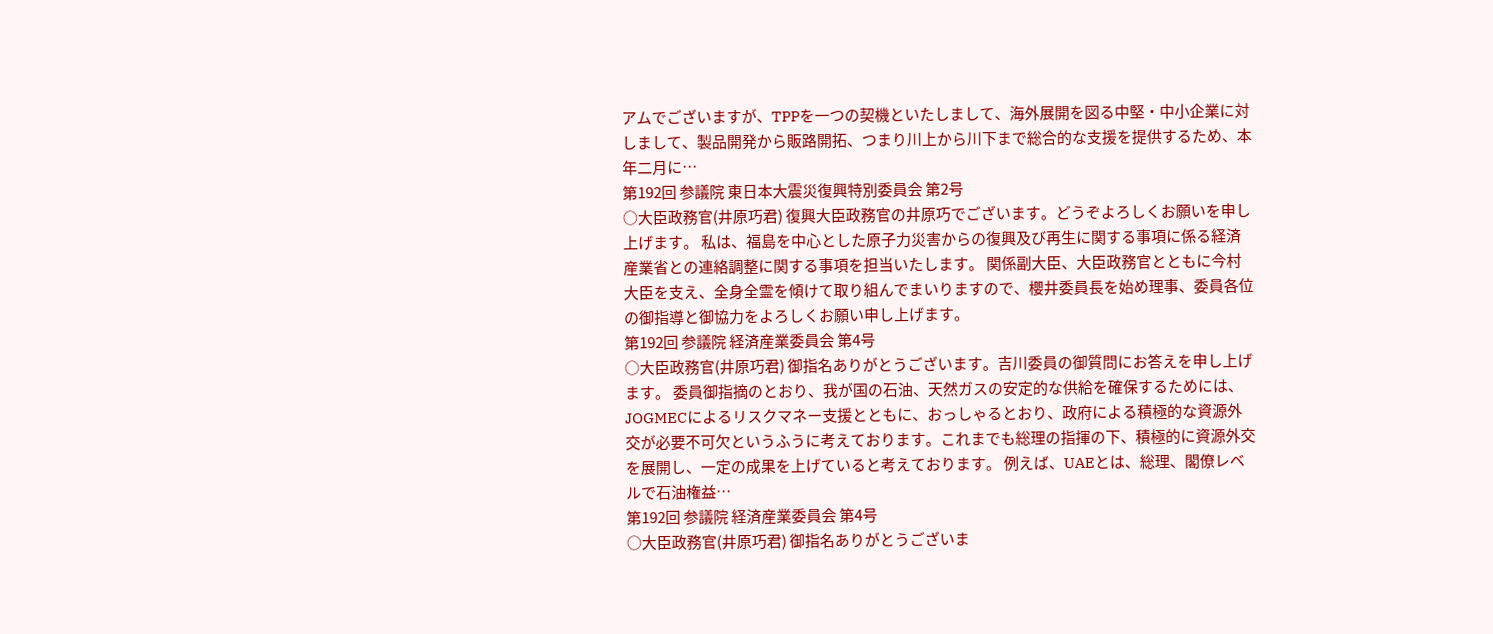アムでございますが、TPPを一つの契機といたしまして、海外展開を図る中堅・中小企業に対しまして、製品開発から販路開拓、つまり川上から川下まで総合的な支援を提供するため、本年二月に…
第192回 参議院 東日本大震災復興特別委員会 第2号
○大臣政務官(井原巧君) 復興大臣政務官の井原巧でございます。どうぞよろしくお願いを申し上げます。 私は、福島を中心とした原子力災害からの復興及び再生に関する事項に係る経済産業省との連絡調整に関する事項を担当いたします。 関係副大臣、大臣政務官とともに今村大臣を支え、全身全霊を傾けて取り組んでまいりますので、櫻井委員長を始め理事、委員各位の御指導と御協力をよろしくお願い申し上げます。
第192回 参議院 経済産業委員会 第4号
○大臣政務官(井原巧君) 御指名ありがとうございます。吉川委員の御質問にお答えを申し上げます。 委員御指摘のとおり、我が国の石油、天然ガスの安定的な供給を確保するためには、JOGMECによるリスクマネー支援とともに、おっしゃるとおり、政府による積極的な資源外交が必要不可欠というふうに考えております。これまでも総理の指揮の下、積極的に資源外交を展開し、一定の成果を上げていると考えております。 例えば、UAEとは、総理、閣僚レベルで石油権益…
第192回 参議院 経済産業委員会 第4号
○大臣政務官(井原巧君) 御指名ありがとうございま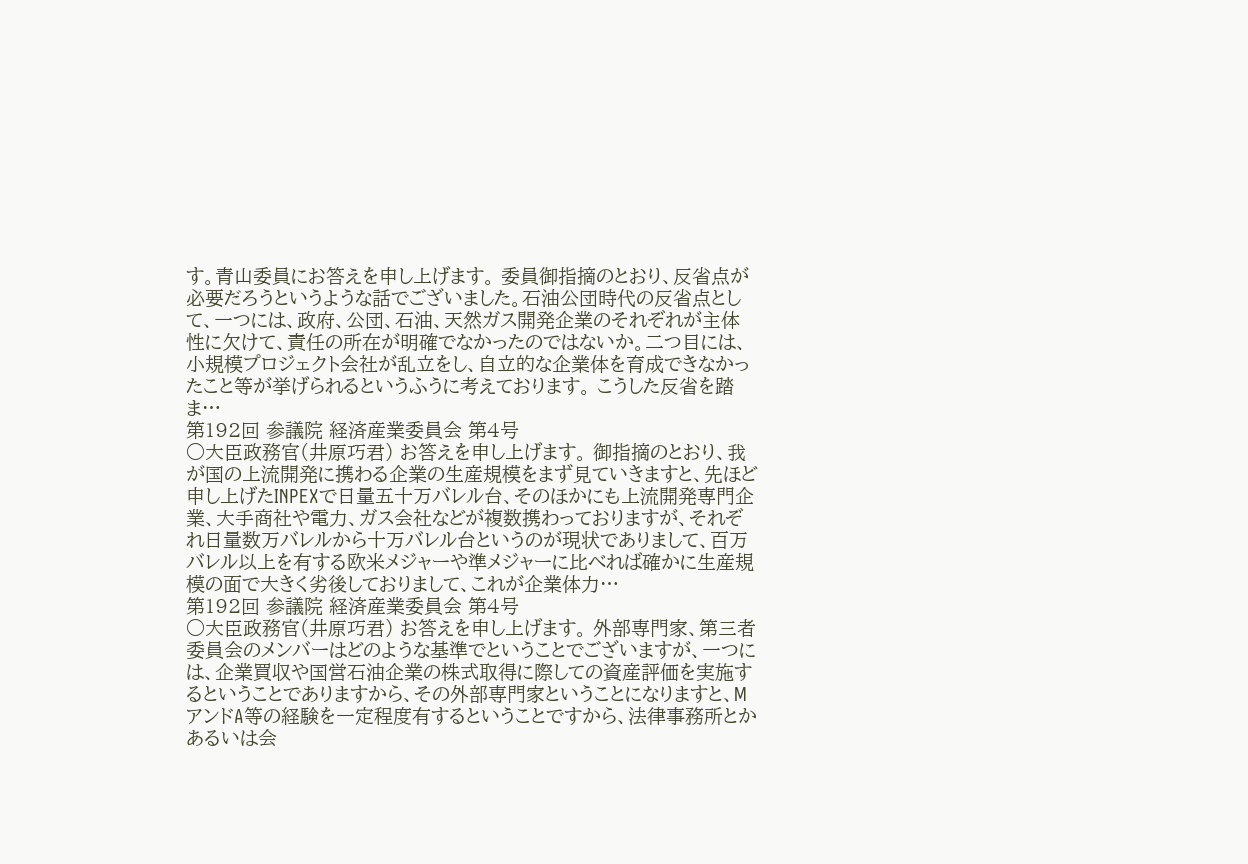す。青山委員にお答えを申し上げます。 委員御指摘のとおり、反省点が必要だろうというような話でございました。石油公団時代の反省点として、一つには、政府、公団、石油、天然ガス開発企業のそれぞれが主体性に欠けて、責任の所在が明確でなかったのではないか。二つ目には、小規模プロジェクト会社が乱立をし、自立的な企業体を育成できなかったこと等が挙げられるというふうに考えております。 こうした反省を踏ま…
第192回 参議院 経済産業委員会 第4号
○大臣政務官(井原巧君) お答えを申し上げます。 御指摘のとおり、我が国の上流開発に携わる企業の生産規模をまず見ていきますと、先ほど申し上げたINPEXで日量五十万バレル台、そのほかにも上流開発専門企業、大手商社や電力、ガス会社などが複数携わっておりますが、それぞれ日量数万バレルから十万バレル台というのが現状でありまして、百万バレル以上を有する欧米メジャーや準メジャーに比べれば確かに生産規模の面で大きく劣後しておりまして、これが企業体力…
第192回 参議院 経済産業委員会 第4号
○大臣政務官(井原巧君) お答えを申し上げます。 外部専門家、第三者委員会のメンバーはどのような基準でということでございますが、一つには、企業買収や国営石油企業の株式取得に際しての資産評価を実施するということでありますから、その外部専門家ということになりますと、MアンドA等の経験を一定程度有するということですから、法律事務所とかあるいは会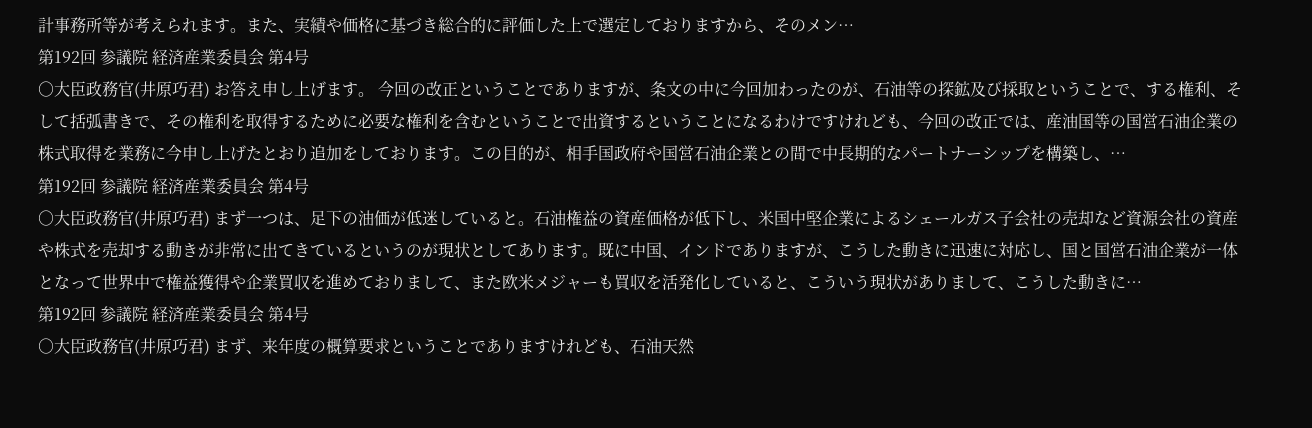計事務所等が考えられます。また、実績や価格に基づき総合的に評価した上で選定しておりますから、そのメン…
第192回 参議院 経済産業委員会 第4号
○大臣政務官(井原巧君) お答え申し上げます。 今回の改正ということでありますが、条文の中に今回加わったのが、石油等の探鉱及び採取ということで、する権利、そして括弧書きで、その権利を取得するために必要な権利を含むということで出資するということになるわけですけれども、今回の改正では、産油国等の国営石油企業の株式取得を業務に今申し上げたとおり追加をしております。この目的が、相手国政府や国営石油企業との間で中長期的なパートナーシップを構築し、…
第192回 参議院 経済産業委員会 第4号
○大臣政務官(井原巧君) まず一つは、足下の油価が低迷していると。石油権益の資産価格が低下し、米国中堅企業によるシェールガス子会社の売却など資源会社の資産や株式を売却する動きが非常に出てきているというのが現状としてあります。既に中国、インドでありますが、こうした動きに迅速に対応し、国と国営石油企業が一体となって世界中で権益獲得や企業買収を進めておりまして、また欧米メジャーも買収を活発化していると、こういう現状がありまして、こうした動きに…
第192回 参議院 経済産業委員会 第4号
○大臣政務官(井原巧君) まず、来年度の概算要求ということでありますけれども、石油天然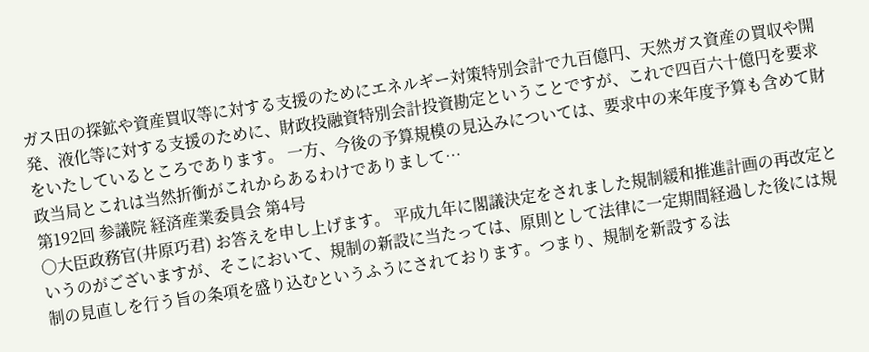ガス田の探鉱や資産買収等に対する支援のためにエネルギー対策特別会計で九百億円、天然ガス資産の買収や開発、液化等に対する支援のために、財政投融資特別会計投資勘定ということですが、これで四百六十億円を要求をいたしているところであります。 一方、今後の予算規模の見込みについては、要求中の来年度予算も含めて財政当局とこれは当然折衝がこれからあるわけでありまして…
第192回 参議院 経済産業委員会 第4号
○大臣政務官(井原巧君) お答えを申し上げます。 平成九年に閣議決定をされました規制緩和推進計画の再改定というのがございますが、そこにおいて、規制の新設に当たっては、原則として法律に一定期間経過した後には規制の見直しを行う旨の条項を盛り込むというふうにされております。つまり、規制を新設する法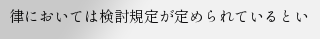律においては検討規定が定められているとい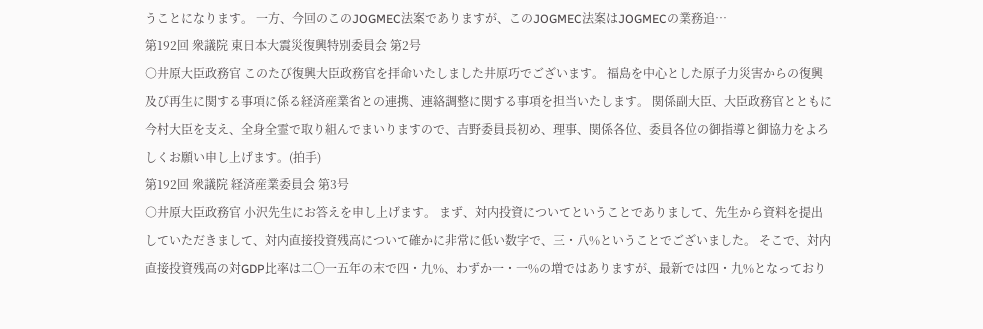うことになります。 一方、今回のこのJOGMEC法案でありますが、このJOGMEC法案はJOGMECの業務追…
第192回 衆議院 東日本大震災復興特別委員会 第2号
○井原大臣政務官 このたび復興大臣政務官を拝命いたしました井原巧でございます。 福島を中心とした原子力災害からの復興及び再生に関する事項に係る経済産業省との連携、連絡調整に関する事項を担当いたします。 関係副大臣、大臣政務官とともに今村大臣を支え、全身全霊で取り組んでまいりますので、吉野委員長初め、理事、関係各位、委員各位の御指導と御協力をよろしくお願い申し上げます。(拍手)
第192回 衆議院 経済産業委員会 第3号
○井原大臣政務官 小沢先生にお答えを申し上げます。 まず、対内投資についてということでありまして、先生から資料を提出していただきまして、対内直接投資残高について確かに非常に低い数字で、三・八%ということでございました。 そこで、対内直接投資残高の対GDP比率は二〇一五年の末で四・九%、わずか一・一%の増ではありますが、最新では四・九%となっており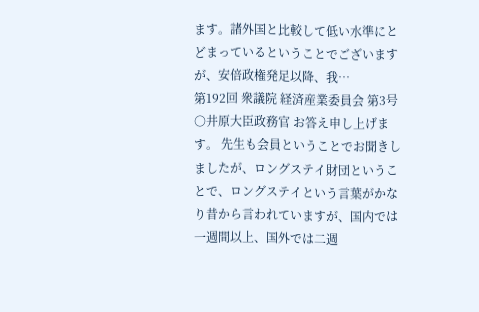ます。諸外国と比較して低い水準にとどまっているということでございますが、安倍政権発足以降、我…
第192回 衆議院 経済産業委員会 第3号
○井原大臣政務官 お答え申し上げます。 先生も会員ということでお聞きしましたが、ロングステイ財団ということで、ロングステイという言葉がかなり昔から言われていますが、国内では一週間以上、国外では二週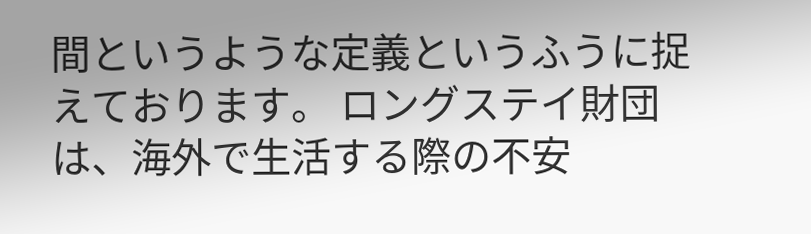間というような定義というふうに捉えております。 ロングステイ財団は、海外で生活する際の不安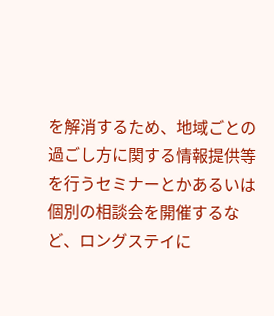を解消するため、地域ごとの過ごし方に関する情報提供等を行うセミナーとかあるいは個別の相談会を開催するなど、ロングステイに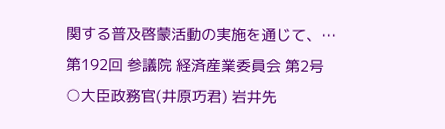関する普及啓蒙活動の実施を通じて、…
第192回 参議院 経済産業委員会 第2号
○大臣政務官(井原巧君) 岩井先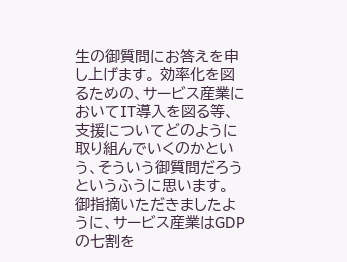生の御質問にお答えを申し上げます。 効率化を図るための、サービス産業においてIT導入を図る等、支援についてどのように取り組んでいくのかという、そういう御質問だろうというふうに思います。 御指摘いただきましたように、サービス産業はGDPの七割を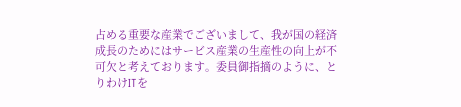占める重要な産業でございまして、我が国の経済成長のためにはサービス産業の生産性の向上が不可欠と考えております。委員御指摘のように、とりわけITを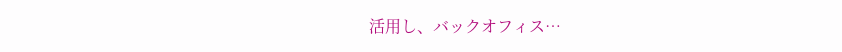活用し、バックオフィス…